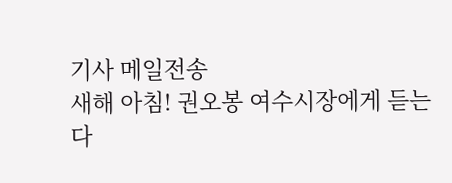기사 메일전송
새해 아침! 권오봉 여수시장에게 듣는다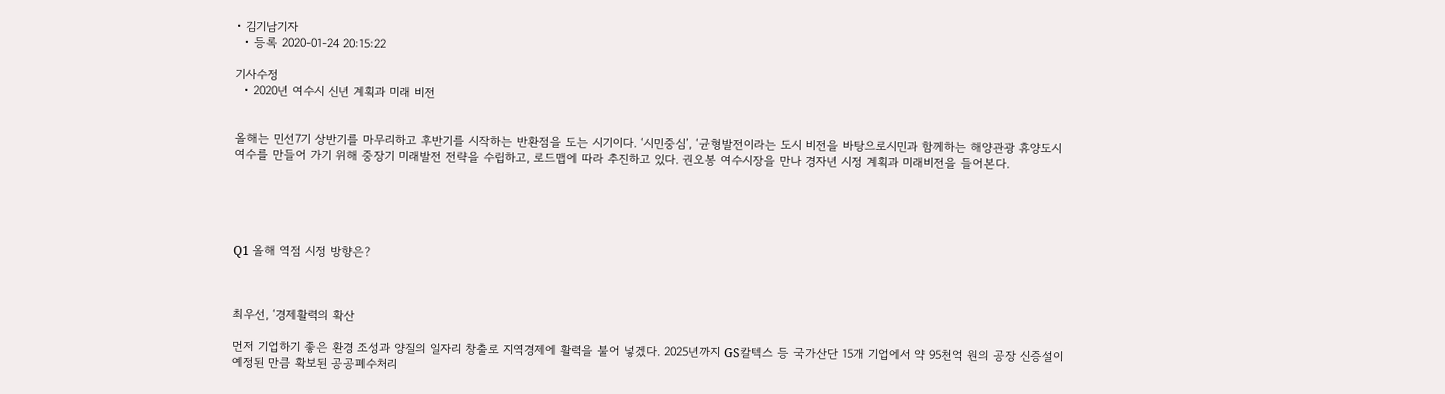• 김기남기자
  • 등록 2020-01-24 20:15:22

기사수정
  • 2020년 여수시 신년 계획과 미래 비전


올해는 민선7기 상반기를 마무리하고 후반기를 시작하는 반환점을 도는 시기이다. ‘시민중심’, ‘균형발전이라는 도시 비전을 바탕으로시민과 함께하는 해양관광 휴양도시여수를 만들어 가기 위해 중장기 미래발전 전략을 수립하고, 로드맵에 따라 추진하고 있다. 권오봉 여수시장을 만나 경자년 시정 계획과 미래비전을 들어본다.





Q1 올해 역점 시정 방향은?



최우선, ‘경제활력의 확산

먼저 기업하기 좋은 환경 조성과 양질의 일자리 창출로 지역경제에 활력을 불어 넣겠다. 2025년까지 GS칼텍스 등 국가산단 15개 기업에서 약 95천억 원의 공장 신증설이 예정된 만큼 확보된 공공폐수처리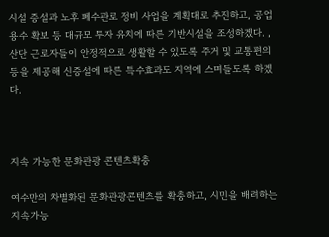시설 증설과 노후 폐수관로 정비 사업을 계획대로 추진하고, 공업용수 확보 등 대규모 투자 유치에 따른 기반시설을 조성하겠다. , 산단 근로자들이 안정적으로 생활할 수 있도록 주거 및 교통편의 등을 제공해 신증설에 따른 특수효과도 지역에 스며들도록 하겠다.



지속 가능한 문화관광 콘텐츠확충

여수만의 차별화된 문화관광콘텐츠를 확충하고, 시민을 배려하는 지속가능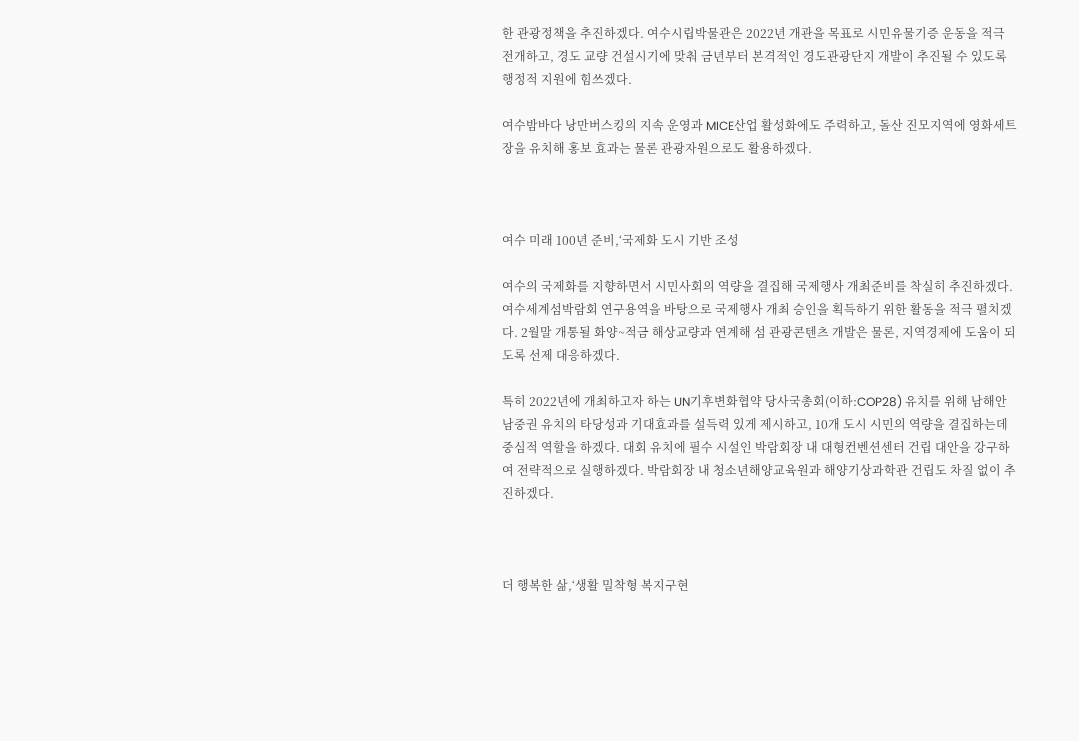한 관광정책을 추진하겠다. 여수시립박물관은 2022년 개관을 목표로 시민유물기증 운동을 적극 전개하고, 경도 교량 건설시기에 맞춰 금년부터 본격적인 경도관광단지 개발이 추진될 수 있도록 행정적 지원에 힘쓰겠다.

여수밤바다 낭만버스킹의 지속 운영과 MICE산업 활성화에도 주력하고, 돌산 진모지역에 영화세트장을 유치해 홍보 효과는 물론 관광자원으로도 활용하겠다.



여수 미래 100년 준비,‘국제화 도시 기반 조성

여수의 국제화를 지향하면서 시민사회의 역량을 결집해 국제행사 개최준비를 착실히 추진하겠다. 여수세계섬박람회 연구용역을 바탕으로 국제행사 개최 승인을 획득하기 위한 활동을 적극 펼치겠다. 2월말 개통될 화양~적금 해상교량과 연계해 섬 관광콘텐츠 개발은 물론, 지역경제에 도움이 되도록 선제 대응하겠다.

특히 2022년에 개최하고자 하는 UN기후변화협약 당사국총회(이하:COP28) 유치를 위해 남해안 남중권 유치의 타당성과 기대효과를 설득력 있게 제시하고, 10개 도시 시민의 역량을 결집하는데 중심적 역할을 하겠다. 대회 유치에 필수 시설인 박람회장 내 대형컨벤션센터 건립 대안을 강구하여 전략적으로 실행하겠다. 박람회장 내 청소년해양교육원과 해양기상과학관 건립도 차질 없이 추진하겠다.



더 행복한 삶,‘생활 밀착형 복지구현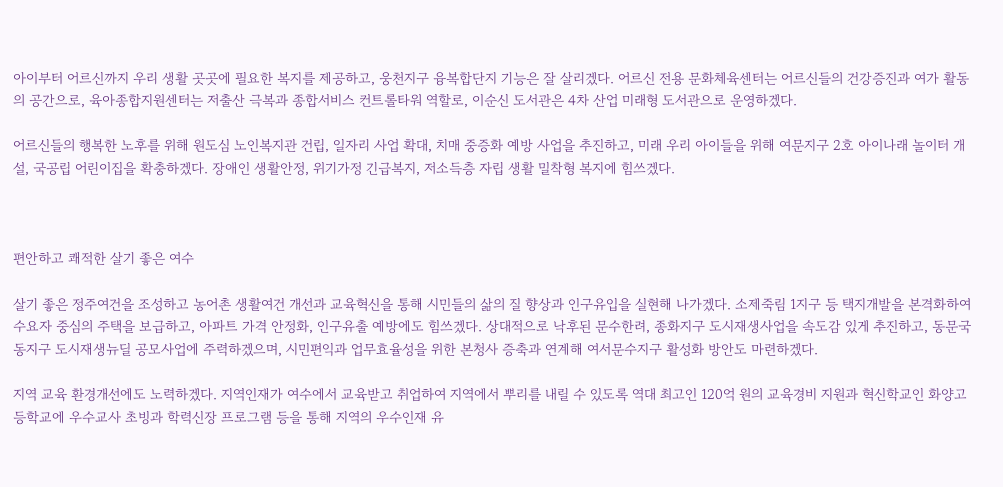아이부터 어르신까지 우리 생활 곳곳에 필요한 복지를 제공하고, 웅천지구 융복합단지 기능은 잘 살리겠다. 어르신 전용 문화체육센터는 어르신들의 건강증진과 여가 활동의 공간으로, 육아종합지원센터는 저출산 극복과 종합서비스 컨트롤타워 역할로, 이순신 도서관은 4차 산업 미래형 도서관으로 운영하겠다.

어르신들의 행복한 노후를 위해 원도심 노인복지관 건립, 일자리 사업 확대, 치매 중증화 예방 사업을 추진하고, 미래 우리 아이들을 위해 여문지구 2호 아이나래 놀이터 개설, 국공립 어린이집을 확충하겠다. 장애인 생활안정, 위기가정 긴급복지, 저소득층 자립 생활 밀착형 복지에 힘쓰겠다.



편안하고 쾌적한 살기 좋은 여수

살기 좋은 정주여건을 조성하고 농어촌 생활여건 개선과 교육혁신을 통해 시민들의 삶의 질 향상과 인구유입을 실현해 나가겠다. 소제죽림 1지구 등 택지개발을 본격화하여 수요자 중심의 주택을 보급하고, 아파트 가격 안정화, 인구유출 예방에도 힘쓰겠다. 상대적으로 낙후된 문수한려, 종화지구 도시재생사업을 속도감 있게 추진하고, 동문국동지구 도시재생뉴딜 공모사업에 주력하겠으며, 시민편익과 업무효율성을 위한 본청사 증축과 연계해 여서문수지구 활성화 방안도 마련하겠다.

지역 교육 환경개선에도 노력하겠다. 지역인재가 여수에서 교육받고 취업하여 지역에서 뿌리를 내릴 수 있도록 역대 최고인 120억 원의 교육경비 지원과 혁신학교인 화양고등학교에 우수교사 초빙과 학력신장 프로그램 등을 통해 지역의 우수인재 유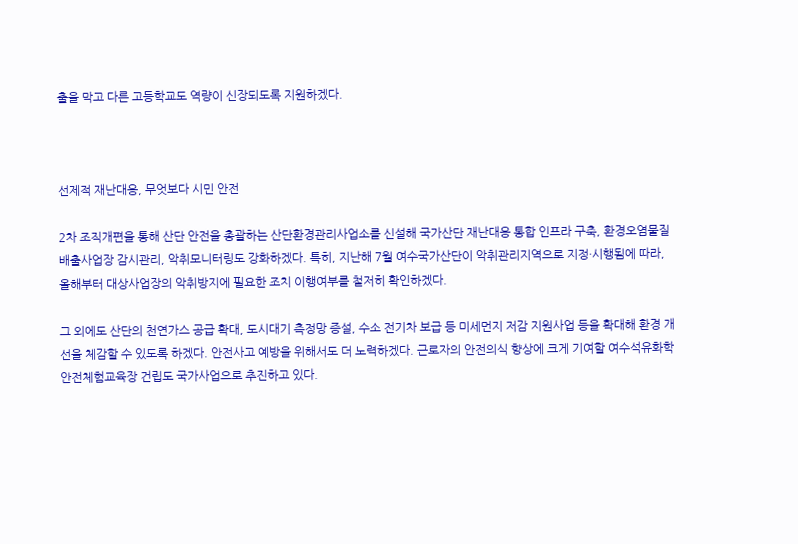출을 막고 다른 고등학교도 역량이 신장되도록 지원하겠다.



선제적 재난대응, 무엇보다 시민 안전

2차 조직개편을 통해 산단 안전을 총괄하는 산단환경관리사업소를 신설해 국가산단 재난대응 통합 인프라 구축, 환경오염물질 배출사업장 감시관리, 악취모니터링도 강화하겠다. 특히, 지난해 7월 여수국가산단이 악취관리지역으로 지정·시행됨에 따라, 올해부터 대상사업장의 악취방지에 필요한 조치 이행여부를 철저히 확인하겠다.

그 외에도 산단의 천연가스 공급 확대, 도시대기 측정망 증설, 수소 전기차 보급 등 미세먼지 저감 지원사업 등을 확대해 환경 개선을 체감할 수 있도록 하겠다. 안전사고 예방을 위해서도 더 노력하겠다. 근로자의 안전의식 향상에 크게 기여할 여수석유화학 안전체험교육장 건립도 국가사업으로 추진하고 있다.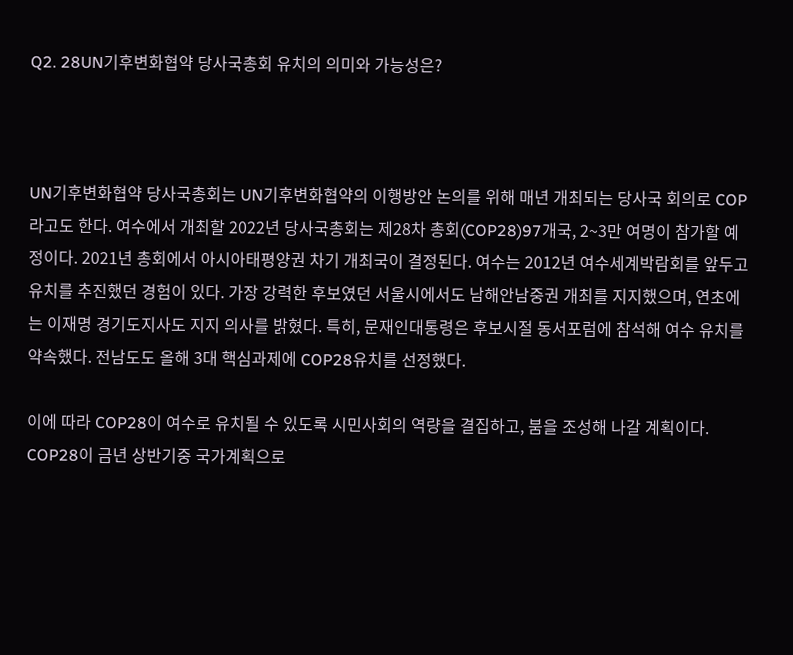Q2. 28UN기후변화협약 당사국총회 유치의 의미와 가능성은?



UN기후변화협약 당사국총회는 UN기후변화협약의 이행방안 논의를 위해 매년 개최되는 당사국 회의로 COP라고도 한다. 여수에서 개최할 2022년 당사국총회는 제28차 총회(COP28)97개국, 2~3만 여명이 참가할 예정이다. 2021년 총회에서 아시아태평양권 차기 개최국이 결정된다. 여수는 2012년 여수세계박람회를 앞두고 유치를 추진했던 경험이 있다. 가장 강력한 후보였던 서울시에서도 남해안남중권 개최를 지지했으며, 연초에는 이재명 경기도지사도 지지 의사를 밝혔다. 특히, 문재인대통령은 후보시절 동서포럼에 참석해 여수 유치를 약속했다. 전남도도 올해 3대 핵심과제에 COP28유치를 선정했다.

이에 따라 COP28이 여수로 유치될 수 있도록 시민사회의 역량을 결집하고, 붐을 조성해 나갈 계획이다. COP28이 금년 상반기중 국가계획으로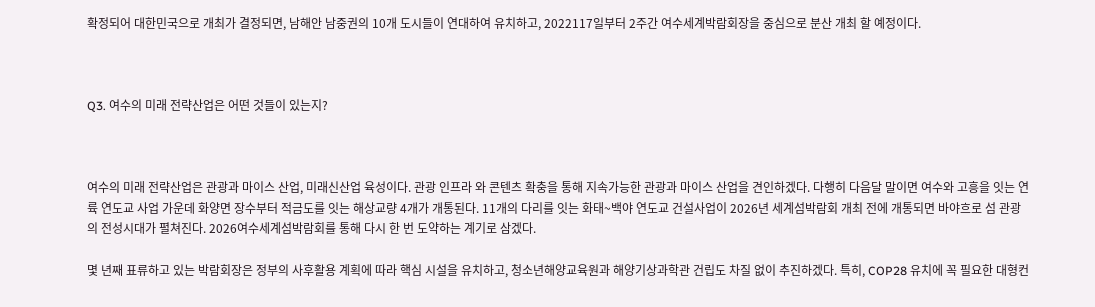확정되어 대한민국으로 개최가 결정되면, 남해안 남중권의 10개 도시들이 연대하여 유치하고, 2022117일부터 2주간 여수세계박람회장을 중심으로 분산 개최 할 예정이다.



Q3. 여수의 미래 전략산업은 어떤 것들이 있는지?



여수의 미래 전략산업은 관광과 마이스 산업, 미래신산업 육성이다. 관광 인프라 와 콘텐츠 확충을 통해 지속가능한 관광과 마이스 산업을 견인하겠다. 다행히 다음달 말이면 여수와 고흥을 잇는 연륙 연도교 사업 가운데 화양면 장수부터 적금도를 잇는 해상교량 4개가 개통된다. 11개의 다리를 잇는 화태~백야 연도교 건설사업이 2026년 세계섬박람회 개최 전에 개통되면 바야흐로 섬 관광의 전성시대가 펼쳐진다. 2026여수세계섬박람회를 통해 다시 한 번 도약하는 계기로 삼겠다.

몇 년째 표류하고 있는 박람회장은 정부의 사후활용 계획에 따라 핵심 시설을 유치하고, 청소년해양교육원과 해양기상과학관 건립도 차질 없이 추진하겠다. 특히, COP28 유치에 꼭 필요한 대형컨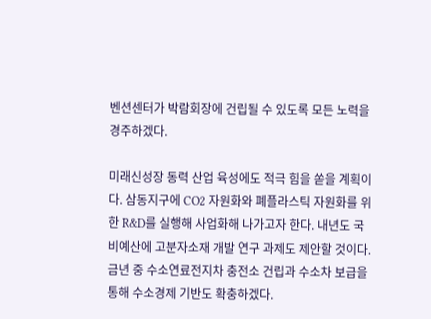벤션센터가 박람회장에 건립될 수 있도록 모든 노력을 경주하겠다.

미래신성장 동력 산업 육성에도 적극 힘을 쏟을 계획이다. 삼동지구에 CO2 자원화와 폐플라스틱 자원화를 위한 R&D를 실행해 사업화해 나가고자 한다. 내년도 국비예산에 고분자소재 개발 연구 과제도 제안할 것이다. 금년 중 수소연료전지차 충전소 건립과 수소차 보급을 통해 수소경제 기반도 확충하겠다.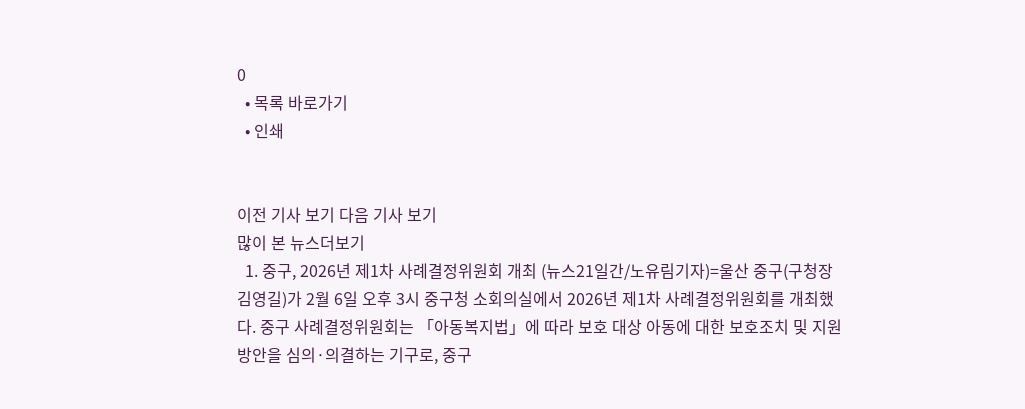0
  • 목록 바로가기
  • 인쇄


이전 기사 보기 다음 기사 보기
많이 본 뉴스더보기
  1. 중구, 2026년 제1차 사례결정위원회 개최 (뉴스21일간/노유림기자)=울산 중구(구청장 김영길)가 2월 6일 오후 3시 중구청 소회의실에서 2026년 제1차 사례결정위원회를 개최했다. 중구 사례결정위원회는 「아동복지법」에 따라 보호 대상 아동에 대한 보호조치 및 지원 방안을 심의·의결하는 기구로, 중구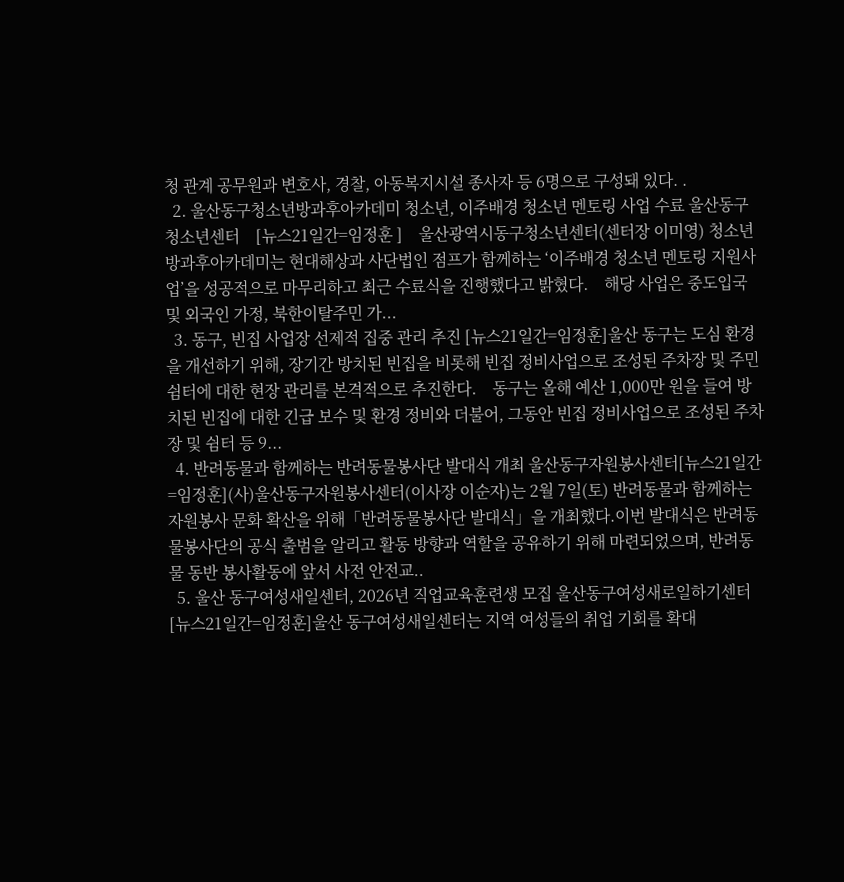청 관계 공무원과 변호사, 경찰, 아동복지시설 종사자 등 6명으로 구성돼 있다. .
  2. 울산동구청소년방과후아카데미 청소년, 이주배경 청소년 멘토링 사업 수료 울산동구청소년센터    [뉴스21일간=임정훈 ]    울산광역시동구청소년센터(센터장 이미영) 청소년방과후아카데미는 현대해상과 사단법인 점프가 함께하는 ‘이주배경 청소년 멘토링 지원사업’을 성공적으로 마무리하고 최근 수료식을 진행했다고 밝혔다.    해당 사업은 중도입국 및 외국인 가정, 북한이탈주민 가...
  3. 동구, 빈집 사업장 선제적 집중 관리 추진 [뉴스21일간=임정훈]울산 동구는 도심 환경을 개선하기 위해, 장기간 방치된 빈집을 비롯해 빈집 정비사업으로 조성된 주차장 및 주민 쉼터에 대한 현장 관리를 본격적으로 추진한다.    동구는 올해 예산 1,000만 원을 들여 방치된 빈집에 대한 긴급 보수 및 환경 정비와 더불어, 그동안 빈집 정비사업으로 조성된 주차장 및 쉼터 등 9...
  4. 반려동물과 함께하는 반려동물봉사단 발대식 개최 울산동구자원봉사센터[뉴스21일간=임정훈](사)울산동구자원봉사센터(이사장 이순자)는 2월 7일(토) 반려동물과 함께하는 자원봉사 문화 확산을 위해「반려동물봉사단 발대식」을 개최했다.이번 발대식은 반려동물봉사단의 공식 출범을 알리고 활동 방향과 역할을 공유하기 위해 마련되었으며, 반려동물 동반 봉사활동에 앞서 사전 안전교..
  5. 울산 동구여성새일센터, 2026년 직업교육훈련생 모집 울산동구여성새로일하기센터[뉴스21일간=임정훈]울산 동구여성새일센터는 지역 여성들의 취업 기회를 확대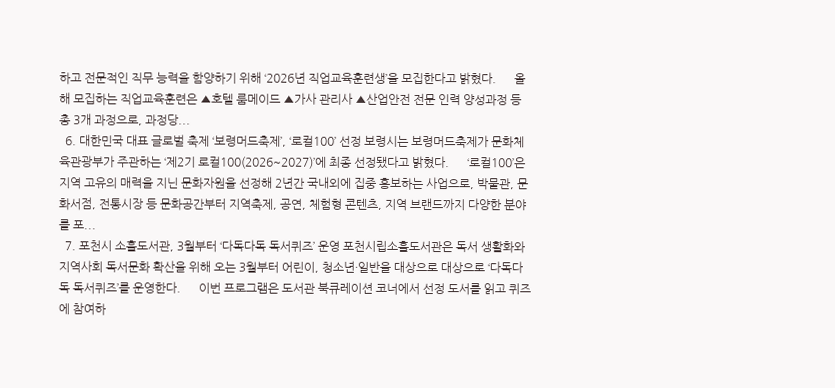하고 전문적인 직무 능력을 함양하기 위해 ‘2026년 직업교육훈련생’을 모집한다고 밝혔다.      올해 모집하는 직업교육훈련은 ▲호텔 룸메이드 ▲가사 관리사 ▲산업안전 전문 인력 양성과정 등 총 3개 과정으로, 과정당...
  6. 대한민국 대표 글로벌 축제 ‘보령머드축제’, ‘로컬100’ 선정 보령시는 보령머드축제가 문화체육관광부가 주관하는 ‘제2기 로컬100(2026~2027)’에 최종 선정됐다고 밝혔다.      ‘로컬100’은 지역 고유의 매력을 지닌 문화자원을 선정해 2년간 국내외에 집중 홍보하는 사업으로, 박물관, 문화서점, 전통시장 등 문화공간부터 지역축제, 공연, 체험형 콘텐츠, 지역 브랜드까지 다양한 분야를 포...
  7. 포천시 소흘도서관, 3월부터 ‘다독다독 독서퀴즈’ 운영 포천시립소흘도서관은 독서 생활화와 지역사회 독서문화 확산을 위해 오는 3월부터 어린이, 청소년·일반을 대상으로 대상으로 ‘다독다독 독서퀴즈’를 운영한다.      이번 프로그램은 도서관 북큐레이션 코너에서 선정 도서를 읽고 퀴즈에 참여하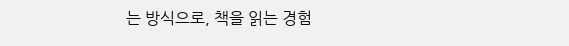는 방식으로, 책을 읽는 경험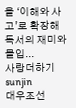을 ‘이해와 사고’로 확장해 독서의 재미와 몰입...
사랑더하기
sunjin
대우조선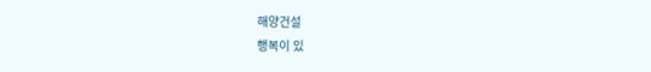해양건설
행복이 있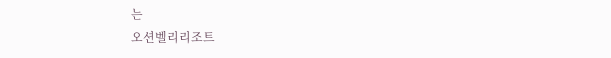는
오션벨리리조트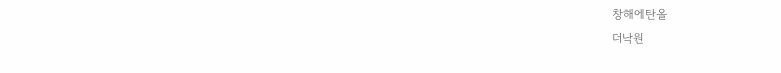창해에탄올
더낙원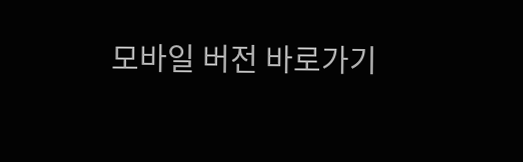모바일 버전 바로가기